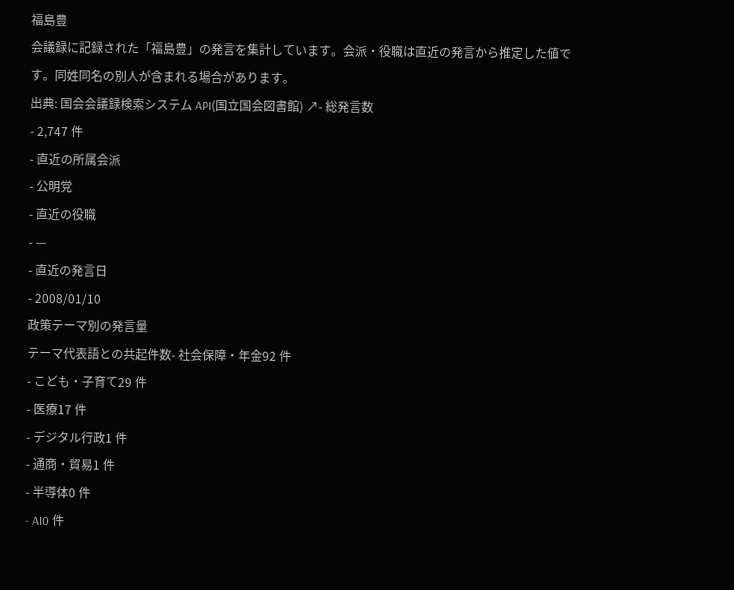福島豊
会議録に記録された「福島豊」の発言を集計しています。会派・役職は直近の発言から推定した値です。同姓同名の別人が含まれる場合があります。
出典: 国会会議録検索システム API(国立国会図書館) ↗- 総発言数
- 2,747 件
- 直近の所属会派
- 公明党
- 直近の役職
- —
- 直近の発言日
- 2008/01/10
政策テーマ別の発言量
テーマ代表語との共起件数- 社会保障・年金92 件
- こども・子育て29 件
- 医療17 件
- デジタル行政1 件
- 通商・貿易1 件
- 半導体0 件
- AI0 件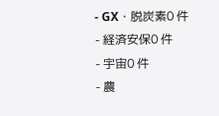- GX・脱炭素0 件
- 経済安保0 件
- 宇宙0 件
- 農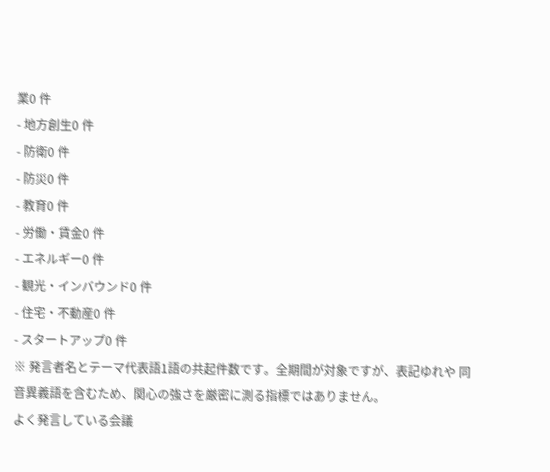業0 件
- 地方創生0 件
- 防衛0 件
- 防災0 件
- 教育0 件
- 労働・賃金0 件
- エネルギー0 件
- 観光・インバウンド0 件
- 住宅・不動産0 件
- スタートアップ0 件
※ 発言者名とテーマ代表語1語の共起件数です。全期間が対象ですが、表記ゆれや 同音異義語を含むため、関心の強さを厳密に測る指標ではありません。
よく発言している会議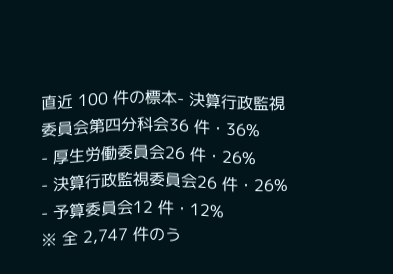直近 100 件の標本- 決算行政監視委員会第四分科会36 件・36%
- 厚生労働委員会26 件・26%
- 決算行政監視委員会26 件・26%
- 予算委員会12 件・12%
※ 全 2,747 件のう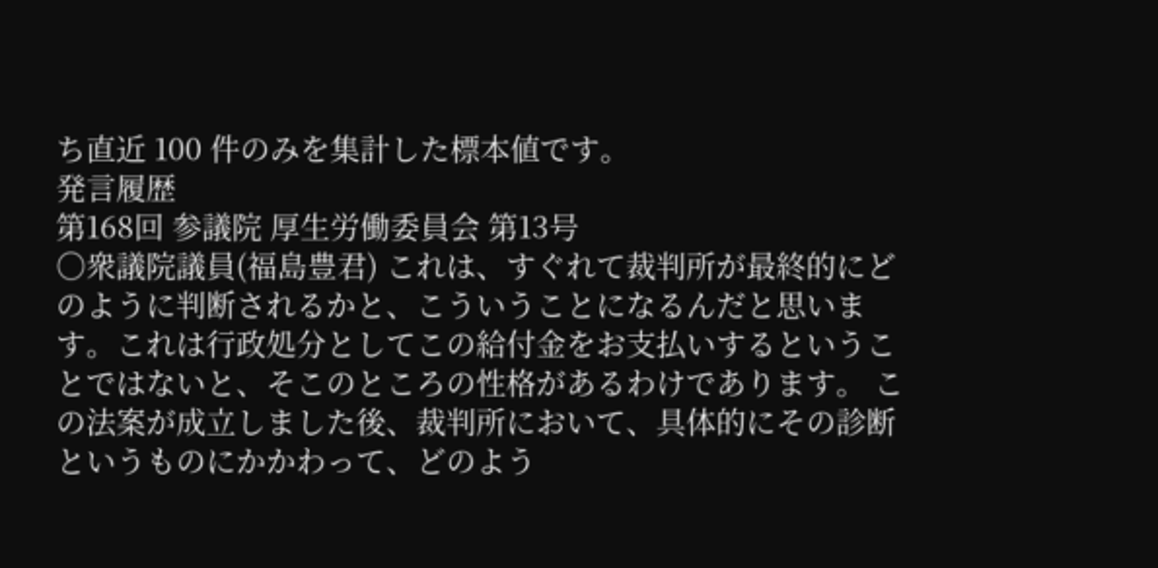ち直近 100 件のみを集計した標本値です。
発言履歴
第168回 参議院 厚生労働委員会 第13号
○衆議院議員(福島豊君) これは、すぐれて裁判所が最終的にどのように判断されるかと、こういうことになるんだと思います。これは行政処分としてこの給付金をお支払いするということではないと、そこのところの性格があるわけであります。 この法案が成立しました後、裁判所において、具体的にその診断というものにかかわって、どのよう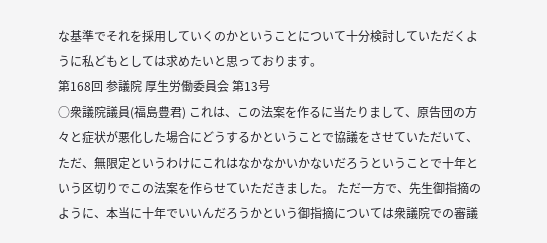な基準でそれを採用していくのかということについて十分検討していただくように私どもとしては求めたいと思っております。
第168回 参議院 厚生労働委員会 第13号
○衆議院議員(福島豊君) これは、この法案を作るに当たりまして、原告団の方々と症状が悪化した場合にどうするかということで協議をさせていただいて、ただ、無限定というわけにこれはなかなかいかないだろうということで十年という区切りでこの法案を作らせていただきました。 ただ一方で、先生御指摘のように、本当に十年でいいんだろうかという御指摘については衆議院での審議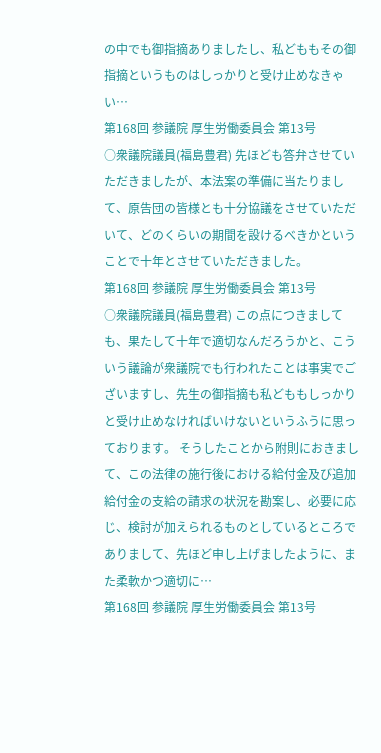の中でも御指摘ありましたし、私どももその御指摘というものはしっかりと受け止めなきゃい…
第168回 参議院 厚生労働委員会 第13号
○衆議院議員(福島豊君) 先ほども答弁させていただきましたが、本法案の準備に当たりまして、原告団の皆様とも十分協議をさせていただいて、どのくらいの期間を設けるべきかということで十年とさせていただきました。
第168回 参議院 厚生労働委員会 第13号
○衆議院議員(福島豊君) この点につきましても、果たして十年で適切なんだろうかと、こういう議論が衆議院でも行われたことは事実でございますし、先生の御指摘も私どももしっかりと受け止めなければいけないというふうに思っております。 そうしたことから附則におきまして、この法律の施行後における給付金及び追加給付金の支給の請求の状況を勘案し、必要に応じ、検討が加えられるものとしているところでありまして、先ほど申し上げましたように、また柔軟かつ適切に…
第168回 参議院 厚生労働委員会 第13号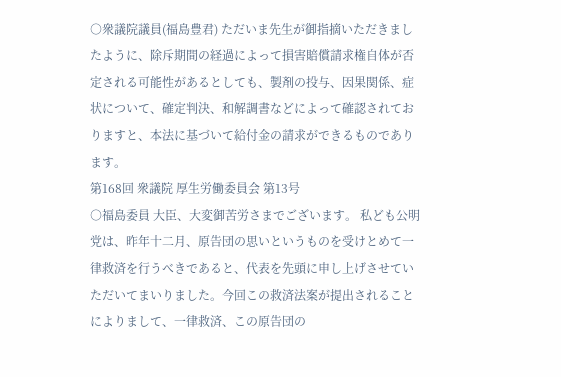○衆議院議員(福島豊君) ただいま先生が御指摘いただきましたように、除斥期間の経過によって損害賠償請求権自体が否定される可能性があるとしても、製剤の投与、因果関係、症状について、確定判決、和解調書などによって確認されておりますと、本法に基づいて給付金の請求ができるものであります。
第168回 衆議院 厚生労働委員会 第13号
○福島委員 大臣、大変御苦労さまでございます。 私ども公明党は、昨年十二月、原告団の思いというものを受けとめて一律救済を行うべきであると、代表を先頭に申し上げさせていただいてまいりました。今回この救済法案が提出されることによりまして、一律救済、この原告団の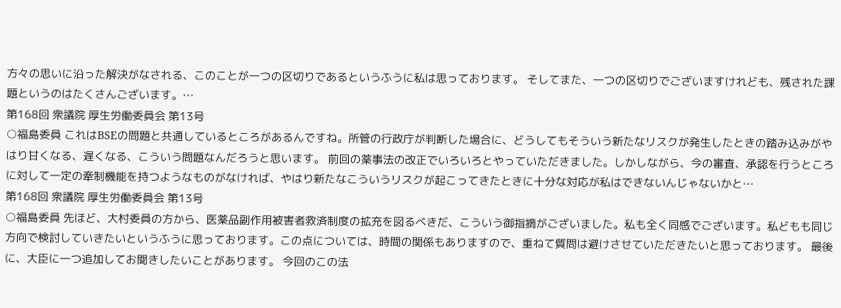方々の思いに沿った解決がなされる、このことが一つの区切りであるというふうに私は思っております。 そしてまた、一つの区切りでございますけれども、残された課題というのはたくさんございます。…
第168回 衆議院 厚生労働委員会 第13号
○福島委員 これはBSEの問題と共通しているところがあるんですね。所管の行政庁が判断した場合に、どうしてもそういう新たなリスクが発生したときの踏み込みがやはり甘くなる、遅くなる、こういう問題なんだろうと思います。 前回の薬事法の改正でいろいろとやっていただきました。しかしながら、今の審査、承認を行うところに対して一定の牽制機能を持つようなものがなければ、やはり新たなこういうリスクが起こってきたときに十分な対応が私はできないんじゃないかと…
第168回 衆議院 厚生労働委員会 第13号
○福島委員 先ほど、大村委員の方から、医薬品副作用被害者救済制度の拡充を図るべきだ、こういう御指摘がございました。私も全く同感でございます。私どもも同じ方向で検討していきたいというふうに思っております。この点については、時間の関係もありますので、重ねて質問は避けさせていただきたいと思っております。 最後に、大臣に一つ追加してお聞きしたいことがあります。 今回のこの法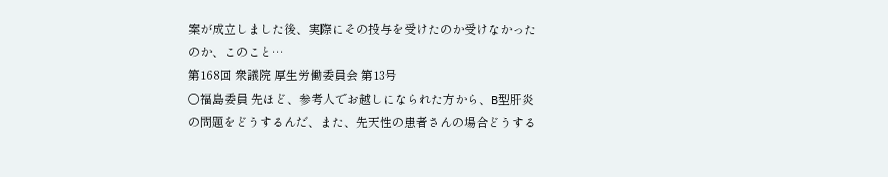案が成立しました後、実際にその投与を受けたのか受けなかったのか、このこと…
第168回 衆議院 厚生労働委員会 第13号
○福島委員 先ほど、参考人でお越しになられた方から、B型肝炎の問題をどうするんだ、また、先天性の患者さんの場合どうする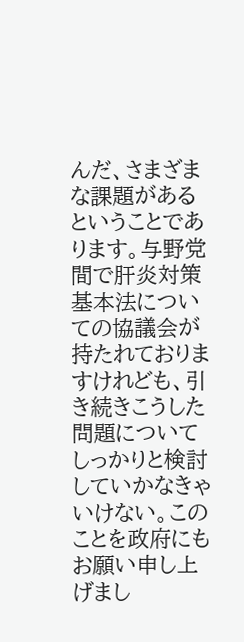んだ、さまざまな課題があるということであります。与野党間で肝炎対策基本法についての協議会が持たれておりますけれども、引き続きこうした問題についてしっかりと検討していかなきゃいけない。このことを政府にもお願い申し上げまし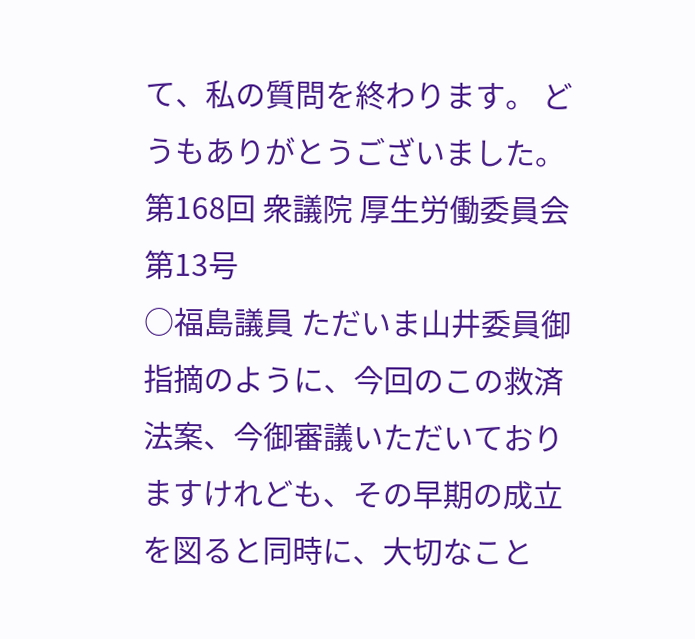て、私の質問を終わります。 どうもありがとうございました。
第168回 衆議院 厚生労働委員会 第13号
○福島議員 ただいま山井委員御指摘のように、今回のこの救済法案、今御審議いただいておりますけれども、その早期の成立を図ると同時に、大切なこと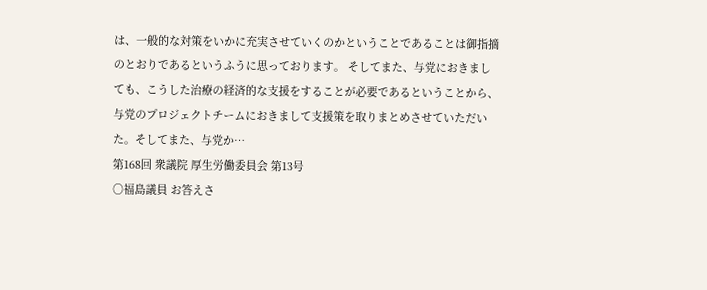は、一般的な対策をいかに充実させていくのかということであることは御指摘のとおりであるというふうに思っております。 そしてまた、与党におきましても、こうした治療の経済的な支援をすることが必要であるということから、与党のプロジェクトチームにおきまして支援策を取りまとめさせていただいた。そしてまた、与党か…
第168回 衆議院 厚生労働委員会 第13号
○福島議員 お答えさ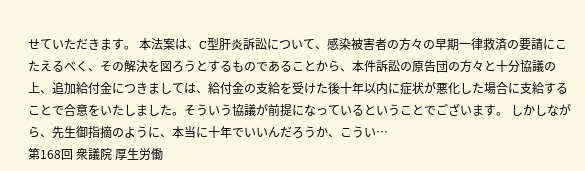せていただきます。 本法案は、C型肝炎訴訟について、感染被害者の方々の早期一律救済の要請にこたえるべく、その解決を図ろうとするものであることから、本件訴訟の原告団の方々と十分協議の上、追加給付金につきましては、給付金の支給を受けた後十年以内に症状が悪化した場合に支給することで合意をいたしました。そういう協議が前提になっているということでございます。 しかしながら、先生御指摘のように、本当に十年でいいんだろうか、こうい…
第168回 衆議院 厚生労働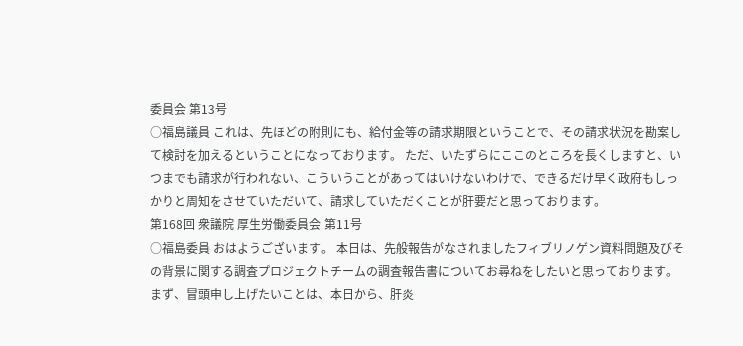委員会 第13号
○福島議員 これは、先ほどの附則にも、給付金等の請求期限ということで、その請求状況を勘案して検討を加えるということになっております。 ただ、いたずらにここのところを長くしますと、いつまでも請求が行われない、こういうことがあってはいけないわけで、できるだけ早く政府もしっかりと周知をさせていただいて、請求していただくことが肝要だと思っております。
第168回 衆議院 厚生労働委員会 第11号
○福島委員 おはようございます。 本日は、先般報告がなされましたフィブリノゲン資料問題及びその背景に関する調査プロジェクトチームの調査報告書についてお尋ねをしたいと思っております。 まず、冒頭申し上げたいことは、本日から、肝炎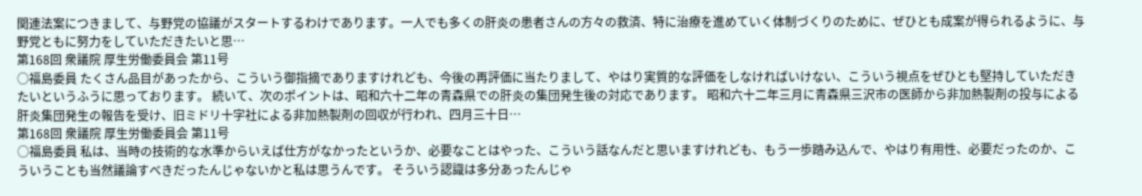関連法案につきまして、与野党の協議がスタートするわけであります。一人でも多くの肝炎の患者さんの方々の救済、特に治療を進めていく体制づくりのために、ぜひとも成案が得られるように、与野党ともに努力をしていただきたいと思…
第168回 衆議院 厚生労働委員会 第11号
○福島委員 たくさん品目があったから、こういう御指摘でありますけれども、今後の再評価に当たりまして、やはり実質的な評価をしなければいけない、こういう視点をぜひとも堅持していただきたいというふうに思っております。 続いて、次のポイントは、昭和六十二年の青森県での肝炎の集団発生後の対応であります。 昭和六十二年三月に青森県三沢市の医師から非加熱製剤の投与による肝炎集団発生の報告を受け、旧ミドリ十字社による非加熱製剤の回収が行われ、四月三十日…
第168回 衆議院 厚生労働委員会 第11号
○福島委員 私は、当時の技術的な水準からいえば仕方がなかったというか、必要なことはやった、こういう話なんだと思いますけれども、もう一歩踏み込んで、やはり有用性、必要だったのか、こういうことも当然議論すべきだったんじゃないかと私は思うんです。 そういう認識は多分あったんじゃ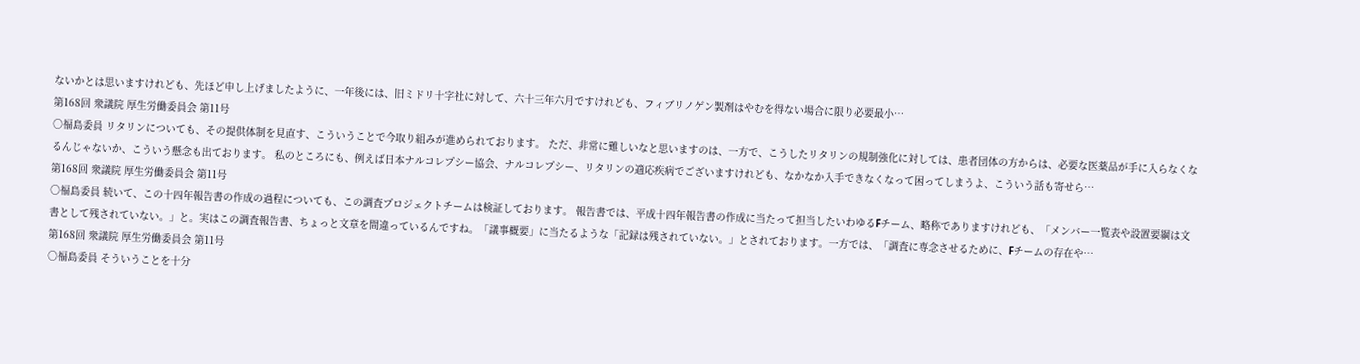ないかとは思いますけれども、先ほど申し上げましたように、一年後には、旧ミドリ十字社に対して、六十三年六月ですけれども、フィブリノゲン製剤はやむを得ない場合に限り必要最小…
第168回 衆議院 厚生労働委員会 第11号
○福島委員 リタリンについても、その提供体制を見直す、こういうことで今取り組みが進められております。 ただ、非常に難しいなと思いますのは、一方で、こうしたリタリンの規制強化に対しては、患者団体の方からは、必要な医薬品が手に入らなくなるんじゃないか、こういう懸念も出ております。 私のところにも、例えば日本ナルコレプシー協会、ナルコレプシー、リタリンの適応疾病でございますけれども、なかなか入手できなくなって困ってしまうよ、こういう話も寄せら…
第168回 衆議院 厚生労働委員会 第11号
○福島委員 続いて、この十四年報告書の作成の過程についても、この調査プロジェクトチームは検証しております。 報告書では、平成十四年報告書の作成に当たって担当したいわゆるFチーム、略称でありますけれども、「メンバー一覧表や設置要綱は文書として残されていない。」と。実はこの調査報告書、ちょっと文章を間違っているんですね。「議事概要」に当たるような「記録は残されていない。」とされております。一方では、「調査に専念させるために、Fチームの存在や…
第168回 衆議院 厚生労働委員会 第11号
○福島委員 そういうことを十分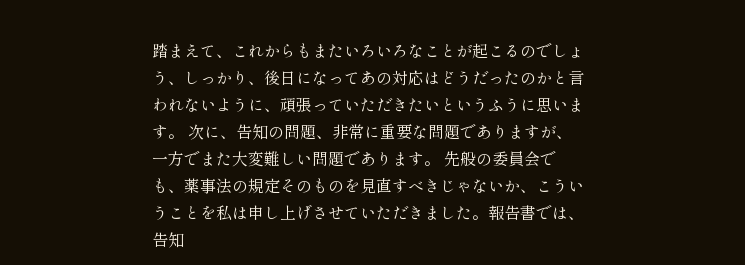踏まえて、これからもまたいろいろなことが起こるのでしょう、しっかり、後日になってあの対応はどうだったのかと言われないように、頑張っていただきたいというふうに思います。 次に、告知の問題、非常に重要な問題でありますが、一方でまた大変難しい問題であります。 先般の委員会でも、薬事法の規定そのものを見直すべきじゃないか、こういうことを私は申し上げさせていただきました。報告書では、告知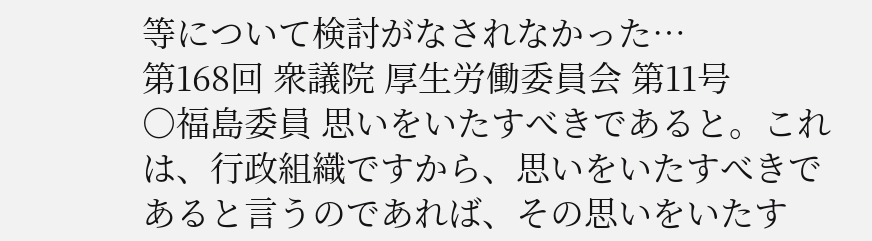等について検討がなされなかった…
第168回 衆議院 厚生労働委員会 第11号
○福島委員 思いをいたすべきであると。これは、行政組織ですから、思いをいたすべきであると言うのであれば、その思いをいたす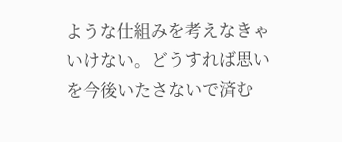ような仕組みを考えなきゃいけない。どうすれば思いを今後いたさないで済む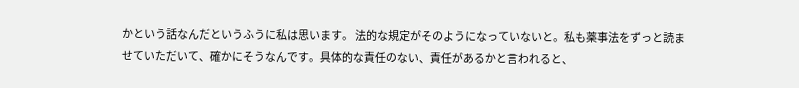かという話なんだというふうに私は思います。 法的な規定がそのようになっていないと。私も薬事法をずっと読ませていただいて、確かにそうなんです。具体的な責任のない、責任があるかと言われると、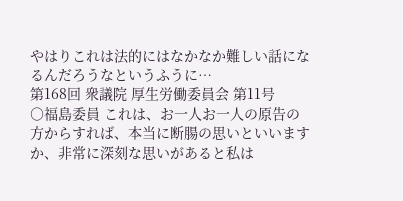やはりこれは法的にはなかなか難しい話になるんだろうなというふうに…
第168回 衆議院 厚生労働委員会 第11号
○福島委員 これは、お一人お一人の原告の方からすれば、本当に断腸の思いといいますか、非常に深刻な思いがあると私は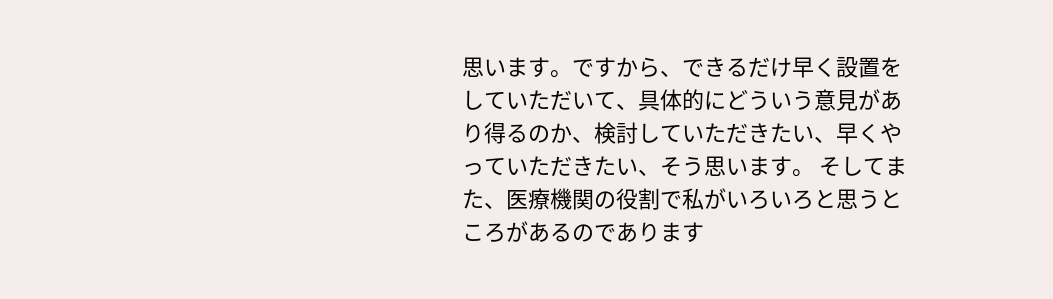思います。ですから、できるだけ早く設置をしていただいて、具体的にどういう意見があり得るのか、検討していただきたい、早くやっていただきたい、そう思います。 そしてまた、医療機関の役割で私がいろいろと思うところがあるのであります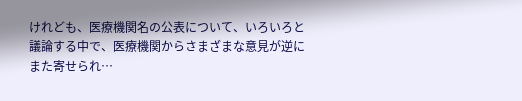けれども、医療機関名の公表について、いろいろと議論する中で、医療機関からさまざまな意見が逆にまた寄せられ…